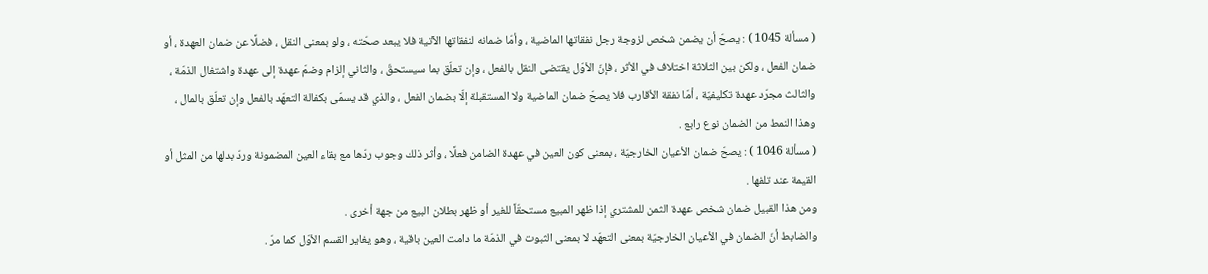( مسألة 1045 ) : يصحّ أن يضمن شخص لزوجة رجل نفقاتها الماضية ، وأمّا ضمانه لنفقاتها الآتية فلا يبعد صحّته ، ولو بمعنى النقل ، فضلًا عن ضمان العهدة ، أو ضمان الفعل ، ولكن بين الثلاثة اختلاف في الأثر ، فإنّ الأوّل يقتضى النقل بالفعل ، وإن تعلّق بما سيستحقّ ، والثاني إلزام وضمّ عهدة إلى عهدة واشتغال الذمّة ، والثالث مجرّد عهدة تكليفيّة ، أمّا نفقة الأقارب فلا يصحّ ضمان الماضية ولا المستقبلة إلّا بضمان الفعل ، والذي قد يسمّى بكفالة التعهّد بالفعل وإن تعلّق بالمال ، وهذا النمط من الضمان نوع رابع .
( مسألة 1046 ) : يصحّ ضمان الأعيان الخارجيّة ، بمعنى كون العين في عهدة الضامن فعلًا ، وأثر ذلك وجوب ردّها مع بقاء العين المضمونة وردّ بدلها من المثل أو القيمة عند تلفها .
ومن هذا القبيل ضمان شخص عهدة الثمن للمشتري إذا ظهر المبيع مستحقّاً للغير أو ظهر بطلان البيع من جهة أخرى .
والضابط أنّ الضمان في الأعيان الخارجيّة بمعنى التعهّد لا بمعنى الثبوت في الذمّة ما دامت العين باقية ، وهو يغاير القسم الأوّل كما مرّ .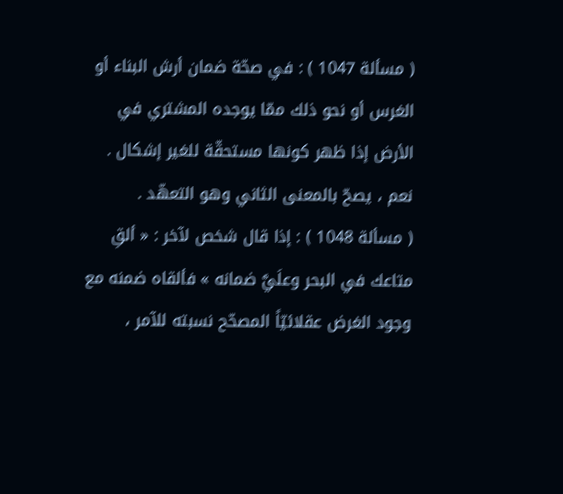( مسألة 1047 ) : في صحّة ضمان أرش البناء أو الغرس أو نحو ذلك ممّا يوجده المشتري في الأرض إذا ظهر كونها مستحقّة للغير إشكال . نعم ، يصحّ بالمعنى الثاني وهو التعهّد .
( مسألة 1048 ) : إذا قال شخص لآخر : « ألقِ متاعك في البحر وعلَيَّ ضمانه » فألقاه ضمنه مع وجود الغرض عقلائيّاً المصحّح نسبته للآمر ،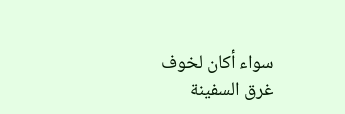سواء أكان لخوف غرق السفينة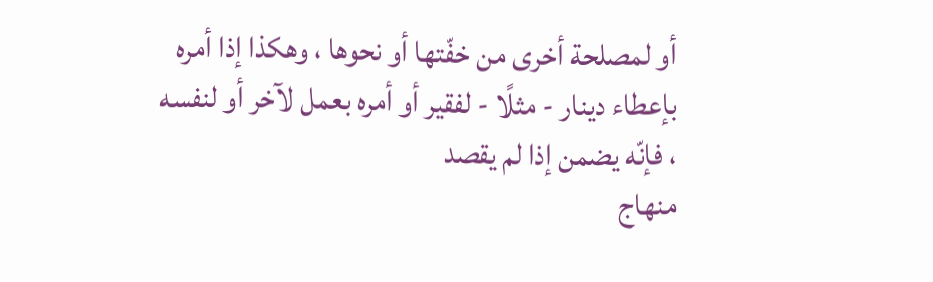أو لمصلحة أخرى من خفّتها أو نحوها ، وهكذا إذا أمره بإعطاء دينار - مثلًا - لفقير أو أمره بعمل لآخر أو لنفسه ، فإنّه يضمن إذا لم يقصد
منهاج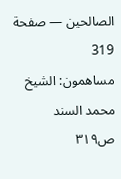الصالحين — صفحة 319
مساهمون: الشيخ محمد السند
ص٣١٩